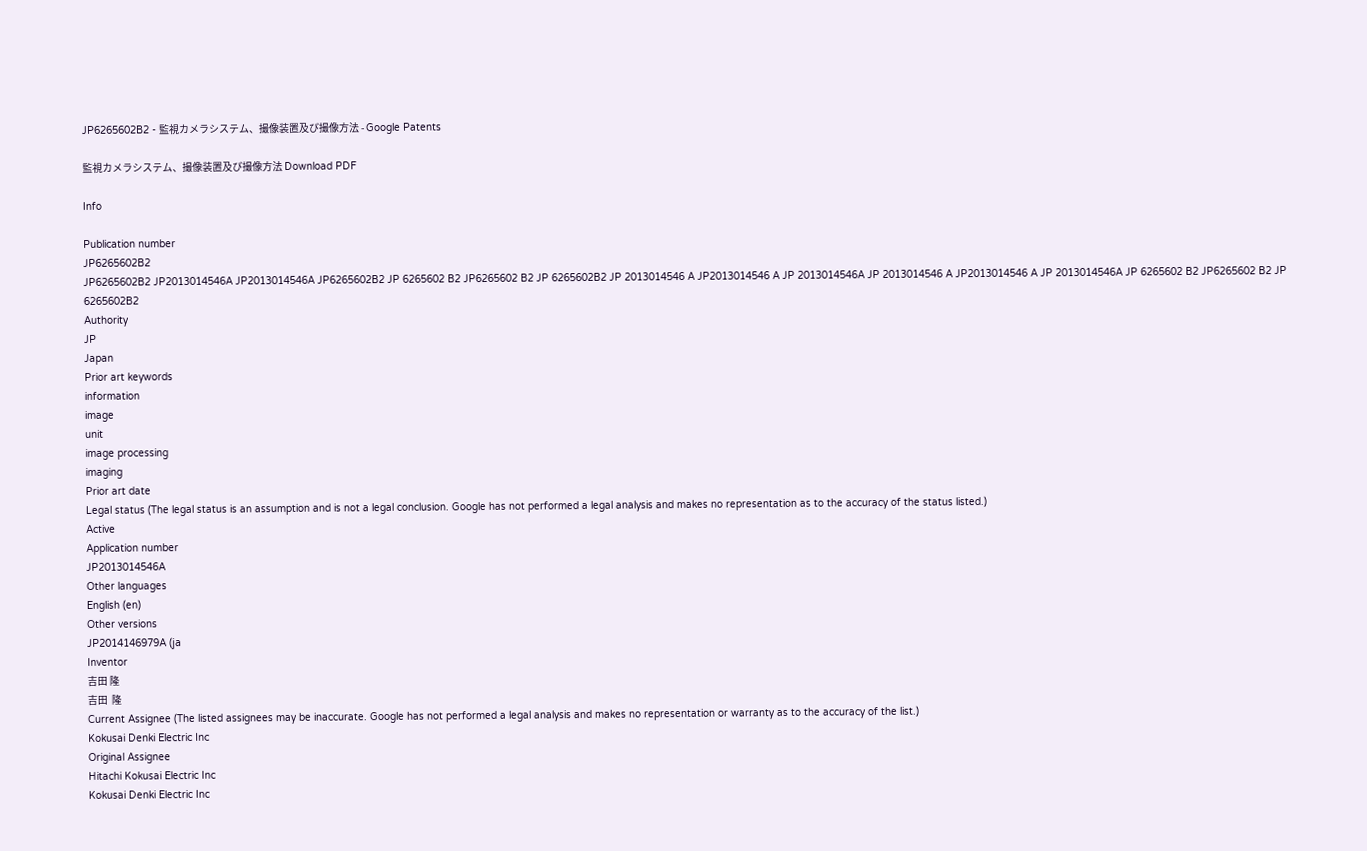JP6265602B2 - 監視カメラシステム、撮像装置及び撮像方法 - Google Patents

監視カメラシステム、撮像装置及び撮像方法 Download PDF

Info

Publication number
JP6265602B2
JP6265602B2 JP2013014546A JP2013014546A JP6265602B2 JP 6265602 B2 JP6265602 B2 JP 6265602B2 JP 2013014546 A JP2013014546 A JP 2013014546A JP 2013014546 A JP2013014546 A JP 2013014546A JP 6265602 B2 JP6265602 B2 JP 6265602B2
Authority
JP
Japan
Prior art keywords
information
image
unit
image processing
imaging
Prior art date
Legal status (The legal status is an assumption and is not a legal conclusion. Google has not performed a legal analysis and makes no representation as to the accuracy of the status listed.)
Active
Application number
JP2013014546A
Other languages
English (en)
Other versions
JP2014146979A (ja
Inventor
吉田 隆
吉田  隆
Current Assignee (The listed assignees may be inaccurate. Google has not performed a legal analysis and makes no representation or warranty as to the accuracy of the list.)
Kokusai Denki Electric Inc
Original Assignee
Hitachi Kokusai Electric Inc
Kokusai Denki Electric Inc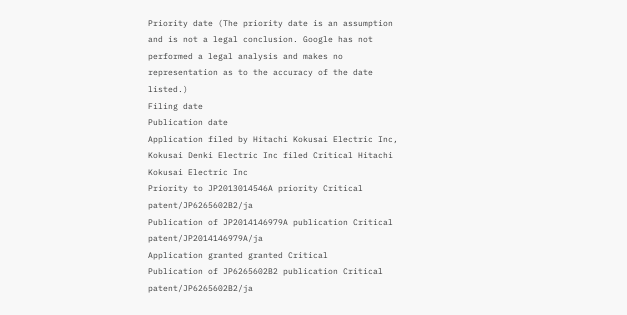Priority date (The priority date is an assumption and is not a legal conclusion. Google has not performed a legal analysis and makes no representation as to the accuracy of the date listed.)
Filing date
Publication date
Application filed by Hitachi Kokusai Electric Inc, Kokusai Denki Electric Inc filed Critical Hitachi Kokusai Electric Inc
Priority to JP2013014546A priority Critical patent/JP6265602B2/ja
Publication of JP2014146979A publication Critical patent/JP2014146979A/ja
Application granted granted Critical
Publication of JP6265602B2 publication Critical patent/JP6265602B2/ja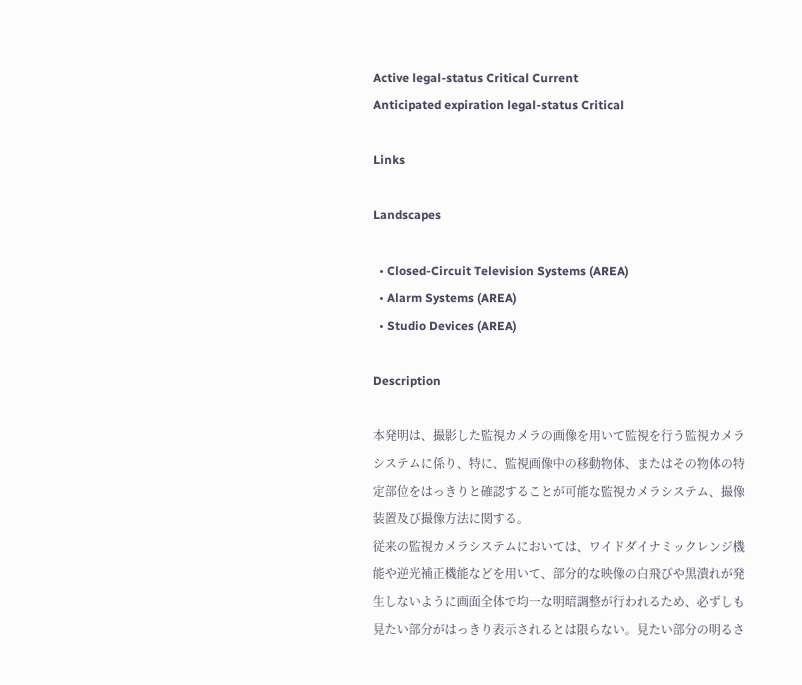Active legal-status Critical Current
Anticipated expiration legal-status Critical

Links

Landscapes

  • Closed-Circuit Television Systems (AREA)
  • Alarm Systems (AREA)
  • Studio Devices (AREA)

Description

本発明は、撮影した監視カメラの画像を用いて監視を行う監視カメラシステムに係り、特に、監視画像中の移動物体、またはその物体の特定部位をはっきりと確認することが可能な監視カメラシステム、撮像装置及び撮像方法に関する。
従来の監視カメラシステムにおいては、ワイドダイナミックレンジ機能や逆光補正機能などを用いて、部分的な映像の白飛びや黒潰れが発生しないように画面全体で均一な明暗調整が行われるため、必ずしも見たい部分がはっきり表示されるとは限らない。見たい部分の明るさ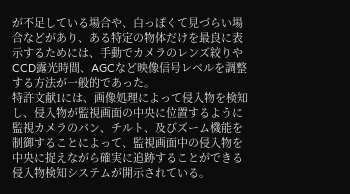が不足している場合や、白っぽくて見づらい場合などがあり、ある特定の物体だけを最良に表示するためには、手動でカメラのレンズ絞りやCCD露光時間、AGCなど映像信号レベルを調整する方法が一般的であった。
特許文献1には、画像処理によって侵入物を検知し、侵入物が監視画面の中央に位置するように監視カメラのパン、チルト、及びズーム機能を制御することによって、監視画面中の侵入物を中央に捉えながら確実に追跡することができる侵入物検知システムが開示されている。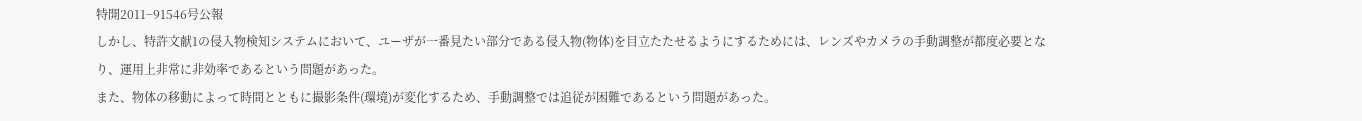特開2011−91546号公報
しかし、特許文献1の侵入物検知システムにおいて、ユーザが一番見たい部分である侵入物(物体)を目立たたせるようにするためには、レンズやカメラの手動調整が都度必要となり、運用上非常に非効率であるという問題があった。
また、物体の移動によって時間とともに撮影条件(環境)が変化するため、手動調整では追従が困難であるという問題があった。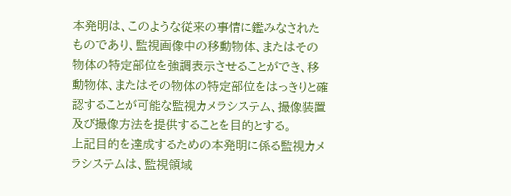本発明は、このような従来の事情に鑑みなされたものであり、監視画像中の移動物体、またはその物体の特定部位を強調表示させることができ、移動物体、またはその物体の特定部位をはっきりと確認することが可能な監視カメラシステム、撮像装置及び撮像方法を提供することを目的とする。
上記目的を達成するための本発明に係る監視カメラシステムは、監視領域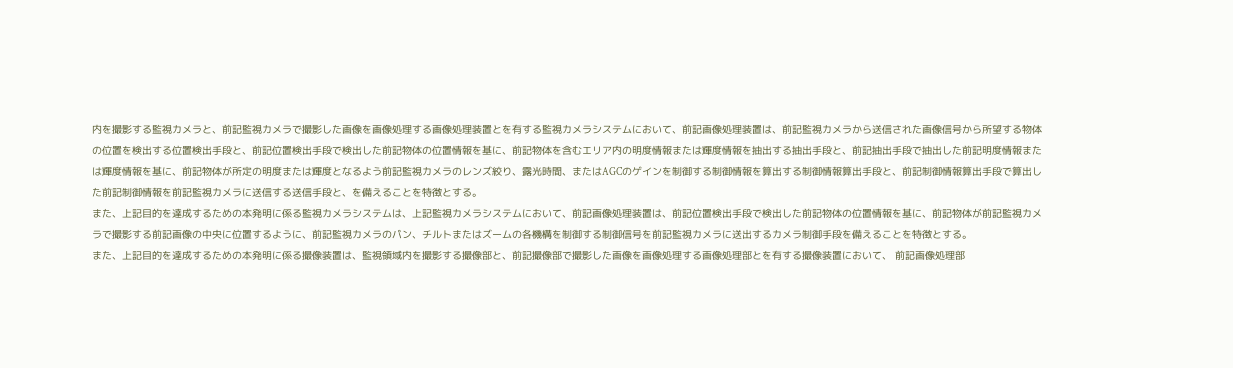内を撮影する監視カメラと、前記監視カメラで撮影した画像を画像処理する画像処理装置とを有する監視カメラシステムにおいて、前記画像処理装置は、前記監視カメラから送信された画像信号から所望する物体の位置を検出する位置検出手段と、前記位置検出手段で検出した前記物体の位置情報を基に、前記物体を含むエリア内の明度情報または輝度情報を抽出する抽出手段と、前記抽出手段で抽出した前記明度情報または輝度情報を基に、前記物体が所定の明度または輝度となるよう前記監視カメラのレンズ絞り、露光時間、またはAGCのゲインを制御する制御情報を算出する制御情報算出手段と、前記制御情報算出手段で算出した前記制御情報を前記監視カメラに送信する送信手段と、を備えることを特徴とする。
また、上記目的を達成するための本発明に係る監視カメラシステムは、上記監視カメラシステムにおいて、前記画像処理装置は、前記位置検出手段で検出した前記物体の位置情報を基に、前記物体が前記監視カメラで撮影する前記画像の中央に位置するように、前記監視カメラのパン、チルトまたはズームの各機構を制御する制御信号を前記監視カメラに送出するカメラ制御手段を備えることを特徴とする。
また、上記目的を達成するための本発明に係る撮像装置は、監視領域内を撮影する撮像部と、前記撮像部で撮影した画像を画像処理する画像処理部とを有する撮像装置において、 前記画像処理部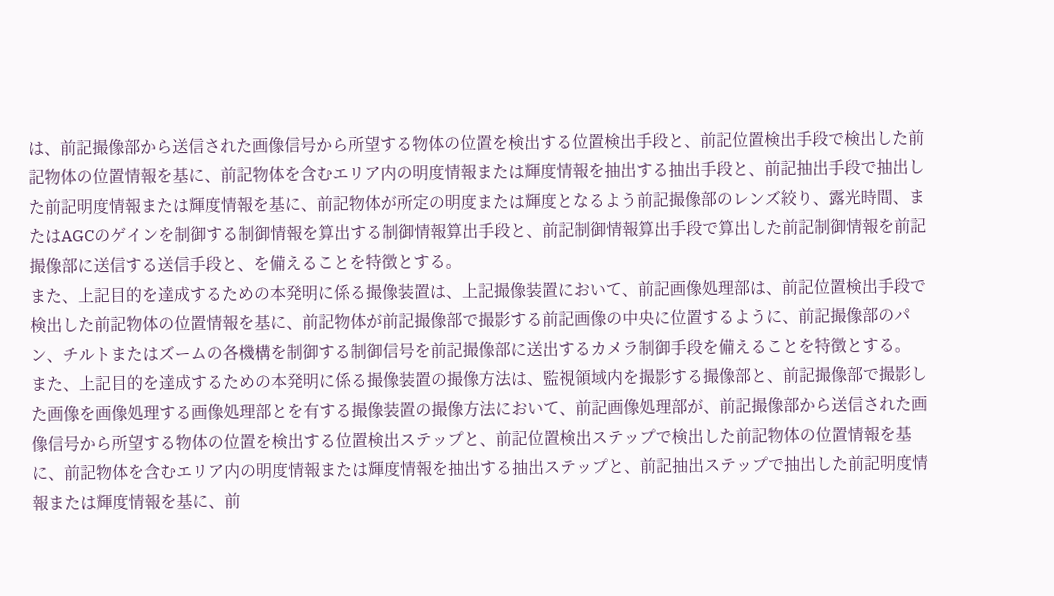は、前記撮像部から送信された画像信号から所望する物体の位置を検出する位置検出手段と、前記位置検出手段で検出した前記物体の位置情報を基に、前記物体を含むエリア内の明度情報または輝度情報を抽出する抽出手段と、前記抽出手段で抽出した前記明度情報または輝度情報を基に、前記物体が所定の明度または輝度となるよう前記撮像部のレンズ絞り、露光時間、またはAGCのゲインを制御する制御情報を算出する制御情報算出手段と、前記制御情報算出手段で算出した前記制御情報を前記撮像部に送信する送信手段と、を備えることを特徴とする。
また、上記目的を達成するための本発明に係る撮像装置は、上記撮像装置において、前記画像処理部は、前記位置検出手段で検出した前記物体の位置情報を基に、前記物体が前記撮像部で撮影する前記画像の中央に位置するように、前記撮像部のパン、チルトまたはズームの各機構を制御する制御信号を前記撮像部に送出するカメラ制御手段を備えることを特徴とする。
また、上記目的を達成するための本発明に係る撮像装置の撮像方法は、監視領域内を撮影する撮像部と、前記撮像部で撮影した画像を画像処理する画像処理部とを有する撮像装置の撮像方法において、前記画像処理部が、前記撮像部から送信された画像信号から所望する物体の位置を検出する位置検出ステップと、前記位置検出ステップで検出した前記物体の位置情報を基に、前記物体を含むエリア内の明度情報または輝度情報を抽出する抽出ステップと、前記抽出ステップで抽出した前記明度情報または輝度情報を基に、前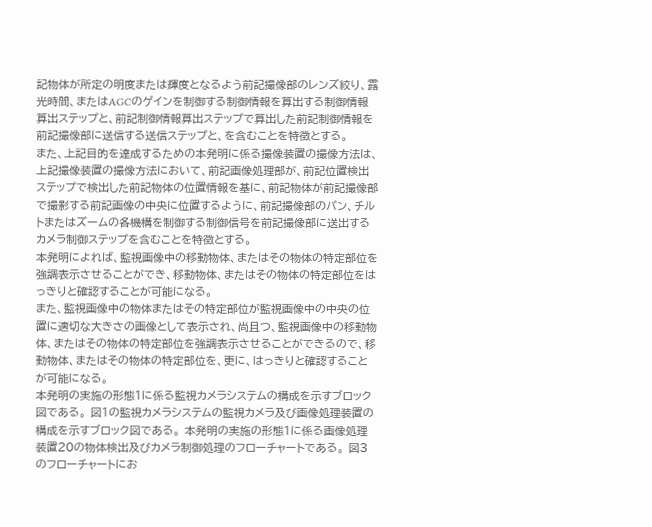記物体が所定の明度または輝度となるよう前記撮像部のレンズ絞り、露光時間、またはAGCのゲインを制御する制御情報を算出する制御情報算出ステップと、前記制御情報算出ステップで算出した前記制御情報を前記撮像部に送信する送信ステップと、を含むことを特徴とする。
また、上記目的を達成するための本発明に係る撮像装置の撮像方法は、上記撮像装置の撮像方法において、前記画像処理部が、前記位置検出ステップで検出した前記物体の位置情報を基に、前記物体が前記撮像部で撮影する前記画像の中央に位置するように、前記撮像部のパン、チルトまたはズームの各機構を制御する制御信号を前記撮像部に送出するカメラ制御ステップを含むことを特徴とする。
本発明によれば、監視画像中の移動物体、またはその物体の特定部位を強調表示させることができ、移動物体、またはその物体の特定部位をはっきりと確認することが可能になる。
また、監視画像中の物体またはその特定部位が監視画像中の中央の位置に適切な大きさの画像として表示され、尚且つ、監視画像中の移動物体、またはその物体の特定部位を強調表示させることができるので、移動物体、またはその物体の特定部位を、更に、はっきりと確認することが可能になる。
本発明の実施の形態1に係る監視カメラシステムの構成を示すブロック図である。 図1の監視カメラシステムの監視カメラ及び画像処理装置の構成を示すブロック図である。 本発明の実施の形態1に係る画像処理装置20の物体検出及びカメラ制御処理のフローチャートである。 図3のフローチャートにお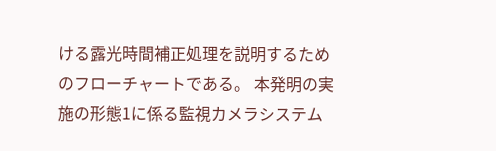ける露光時間補正処理を説明するためのフローチャートである。 本発明の実施の形態1に係る監視カメラシステム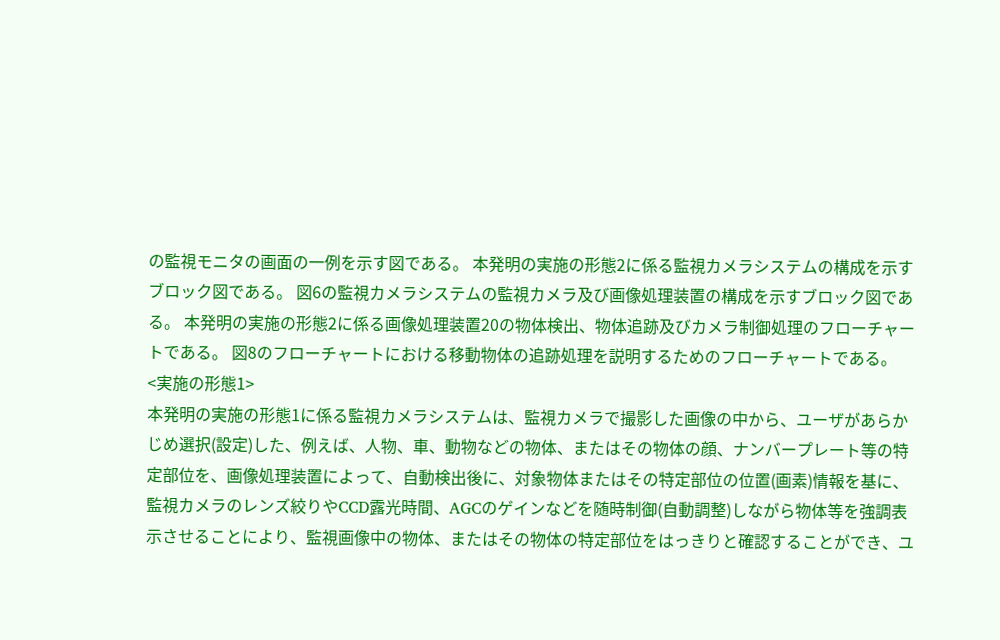の監視モニタの画面の一例を示す図である。 本発明の実施の形態2に係る監視カメラシステムの構成を示すブロック図である。 図6の監視カメラシステムの監視カメラ及び画像処理装置の構成を示すブロック図である。 本発明の実施の形態2に係る画像処理装置20の物体検出、物体追跡及びカメラ制御処理のフローチャートである。 図8のフローチャートにおける移動物体の追跡処理を説明するためのフローチャートである。
<実施の形態1>
本発明の実施の形態1に係る監視カメラシステムは、監視カメラで撮影した画像の中から、ユーザがあらかじめ選択(設定)した、例えば、人物、車、動物などの物体、またはその物体の顔、ナンバープレート等の特定部位を、画像処理装置によって、自動検出後に、対象物体またはその特定部位の位置(画素)情報を基に、監視カメラのレンズ絞りやCCD露光時間、AGCのゲインなどを随時制御(自動調整)しながら物体等を強調表示させることにより、監視画像中の物体、またはその物体の特定部位をはっきりと確認することができ、ユ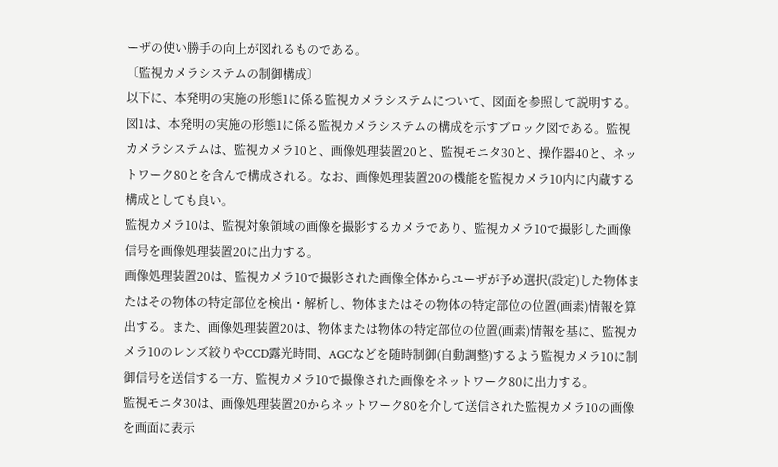ーザの使い勝手の向上が図れるものである。
〔監視カメラシステムの制御構成〕
以下に、本発明の実施の形態1に係る監視カメラシステムについて、図面を参照して説明する。
図1は、本発明の実施の形態1に係る監視カメラシステムの構成を示すブロック図である。監視カメラシステムは、監視カメラ10と、画像処理装置20と、監視モニタ30と、操作器40と、ネットワーク80とを含んで構成される。なお、画像処理装置20の機能を監視カメラ10内に内蔵する構成としても良い。
監視カメラ10は、監視対象領域の画像を撮影するカメラであり、監視カメラ10で撮影した画像信号を画像処理装置20に出力する。
画像処理装置20は、監視カメラ10で撮影された画像全体からユーザが予め選択(設定)した物体またはその物体の特定部位を検出・解析し、物体またはその物体の特定部位の位置(画素)情報を算出する。また、画像処理装置20は、物体または物体の特定部位の位置(画素)情報を基に、監視カメラ10のレンズ絞りやCCD露光時間、AGCなどを随時制御(自動調整)するよう監視カメラ10に制御信号を送信する一方、監視カメラ10で撮像された画像をネットワーク80に出力する。
監視モニタ30は、画像処理装置20からネットワーク80を介して送信された監視カメラ10の画像を画面に表示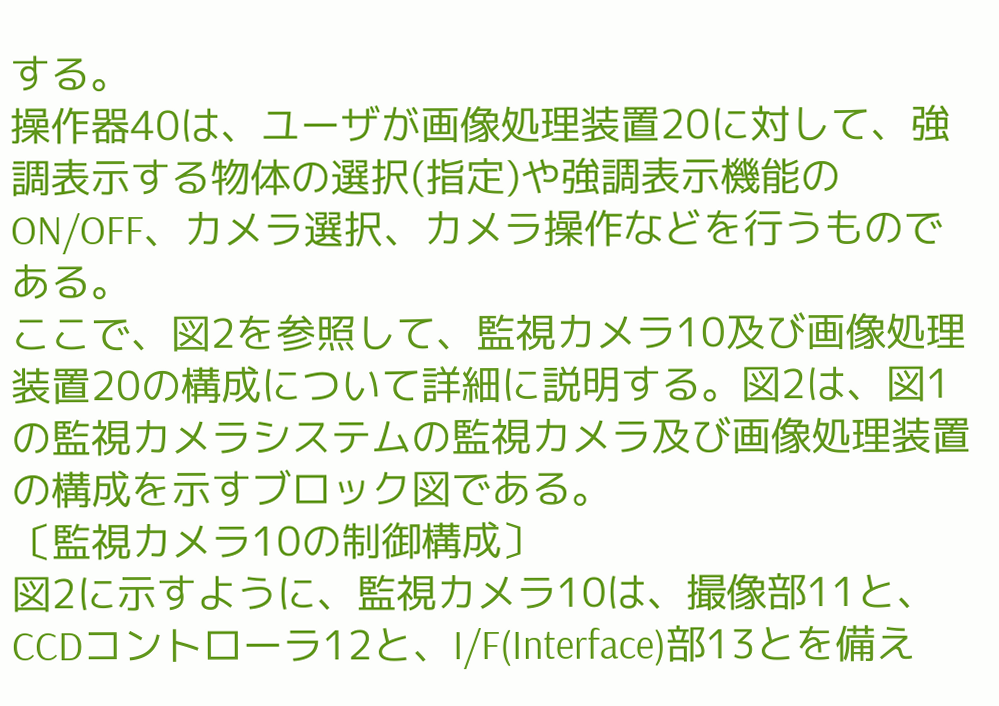する。
操作器40は、ユーザが画像処理装置20に対して、強調表示する物体の選択(指定)や強調表示機能のON/OFF、カメラ選択、カメラ操作などを行うものである。
ここで、図2を参照して、監視カメラ10及び画像処理装置20の構成について詳細に説明する。図2は、図1の監視カメラシステムの監視カメラ及び画像処理装置の構成を示すブロック図である。
〔監視カメラ10の制御構成〕
図2に示すように、監視カメラ10は、撮像部11と、CCDコントローラ12と、I/F(Interface)部13とを備え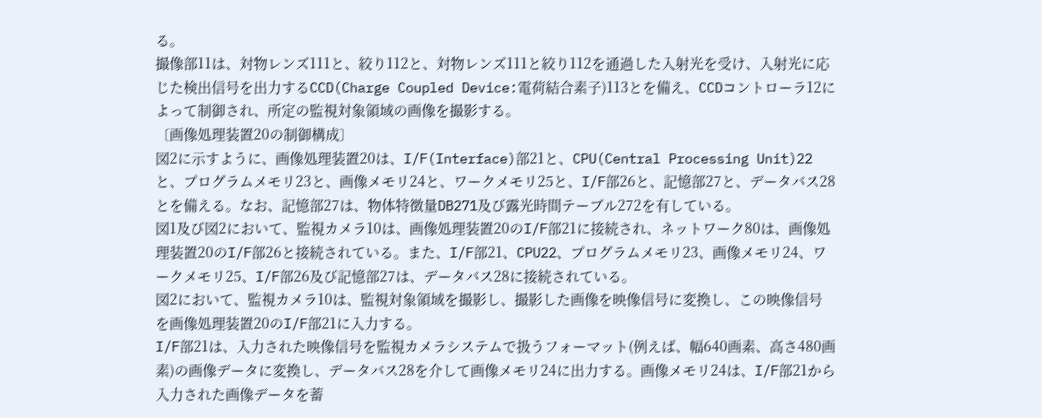る。
撮像部11は、対物レンズ111と、絞り112と、対物レンズ111と絞り112を通過した入射光を受け、入射光に応じた検出信号を出力するCCD(Charge Coupled Device:電荷結合素子)113とを備え、CCDコントローラ12によって制御され、所定の監視対象領域の画像を撮影する。
〔画像処理装置20の制御構成〕
図2に示すように、画像処理装置20は、I/F(Interface)部21と、CPU(Central Processing Unit)22と、プログラムメモリ23と、画像メモリ24と、ワークメモリ25と、I/F部26と、記憶部27と、データバス28とを備える。なお、記憶部27は、物体特徴量DB271及び露光時間テーブル272を有している。
図1及び図2において、監視カメラ10は、画像処理装置20のI/F部21に接続され、ネットワーク80は、画像処理装置20のI/F部26と接続されている。また、I/F部21、CPU22、プログラムメモリ23、画像メモリ24、ワークメモリ25、I/F部26及び記憶部27は、データバス28に接続されている。
図2において、監視カメラ10は、監視対象領域を撮影し、撮影した画像を映像信号に変換し、この映像信号を画像処理装置20のI/F部21に入力する。
I/F部21は、入力された映像信号を監視カメラシステムで扱うフォーマット(例えば、幅640画素、高さ480画素)の画像データに変換し、データバス28を介して画像メモリ24に出力する。画像メモリ24は、I/F部21から入力された画像データを蓄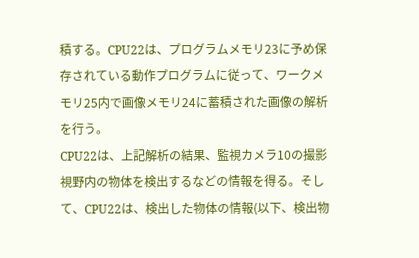積する。CPU22は、プログラムメモリ23に予め保存されている動作プログラムに従って、ワークメモリ25内で画像メモリ24に蓄積された画像の解析を行う。
CPU22は、上記解析の結果、監視カメラ10の撮影視野内の物体を検出するなどの情報を得る。そして、CPU22は、検出した物体の情報(以下、検出物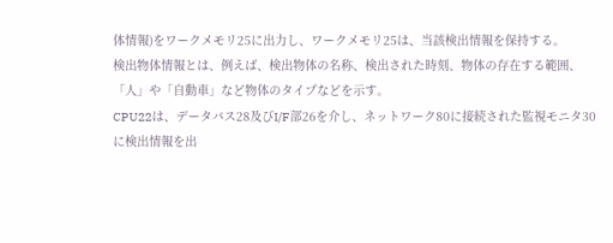体情報)をワークメモリ25に出力し、ワークメモリ25は、当該検出情報を保持する。
検出物体情報とは、例えば、検出物体の名称、検出された時刻、物体の存在する範囲、「人」や「自動車」など物体のタイプなどを示す。
CPU22は、データバス28及びI/F部26を介し、ネットワーク80に接続された監視モニタ30に検出情報を出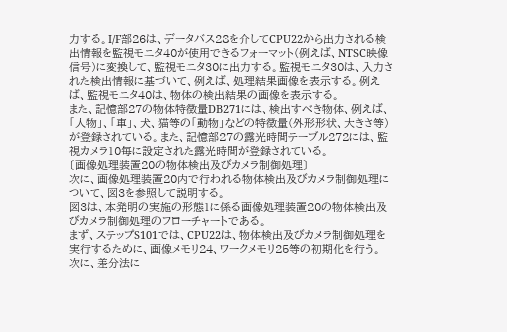力する。I/F部26は、データバス28を介してCPU22から出力される検出情報を監視モニタ40が使用できるフォーマット(例えば、NTSC映像信号)に変換して、監視モニタ30に出力する。監視モニタ30は、入力された検出情報に基づいて、例えば、処理結果画像を表示する。例えば、監視モニタ40は、物体の検出結果の画像を表示する。
また、記憶部27の物体特徴量DB271には、検出すべき物体、例えば、「人物」、「車」、犬、猫等の「動物」などの特徴量(外形形状、大きさ等)が登録されている。また、記憶部27の露光時間テーブル272には、監視カメラ10毎に設定された露光時間が登録されている。
〔画像処理装置20の物体検出及びカメラ制御処理〕
次に、画像処理装置20内で行われる物体検出及びカメラ制御処理について、図3を参照して説明する。
図3は、本発明の実施の形態1に係る画像処理装置20の物体検出及びカメラ制御処理のフローチャートである。
まず、ステップS101では、CPU22は、物体検出及びカメラ制御処理を実行するために、画像メモリ24、ワークメモリ25等の初期化を行う。
次に、差分法に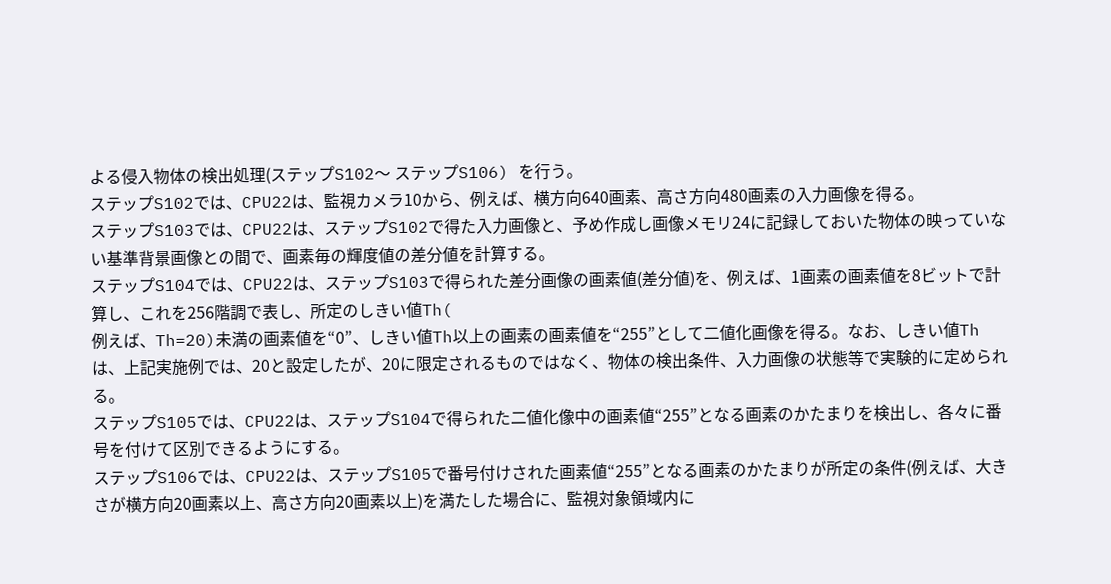よる侵入物体の検出処理(ステップS102〜 ステップS106) を行う。
ステップS102では、CPU22は、監視カメラ10から、例えば、横方向640画素、高さ方向480画素の入力画像を得る。
ステップS103では、CPU22は、ステップS102で得た入力画像と、予め作成し画像メモリ24に記録しておいた物体の映っていない基準背景画像との間で、画素毎の輝度値の差分値を計算する。
ステップS104では、CPU22は、ステップS103で得られた差分画像の画素値(差分値)を、例えば、1画素の画素値を8ビットで計算し、これを256階調で表し、所定のしきい値Th(
例えば、Th=20)未満の画素値を“0”、しきい値Th以上の画素の画素値を“255”として二値化画像を得る。なお、しきい値Thは、上記実施例では、20と設定したが、20に限定されるものではなく、物体の検出条件、入力画像の状態等で実験的に定められる。
ステップS105では、CPU22は、ステップS104で得られた二値化像中の画素値“255”となる画素のかたまりを検出し、各々に番号を付けて区別できるようにする。
ステップS106では、CPU22は、ステップS105で番号付けされた画素値“255”となる画素のかたまりが所定の条件(例えば、大きさが横方向20画素以上、高さ方向20画素以上)を満たした場合に、監視対象領域内に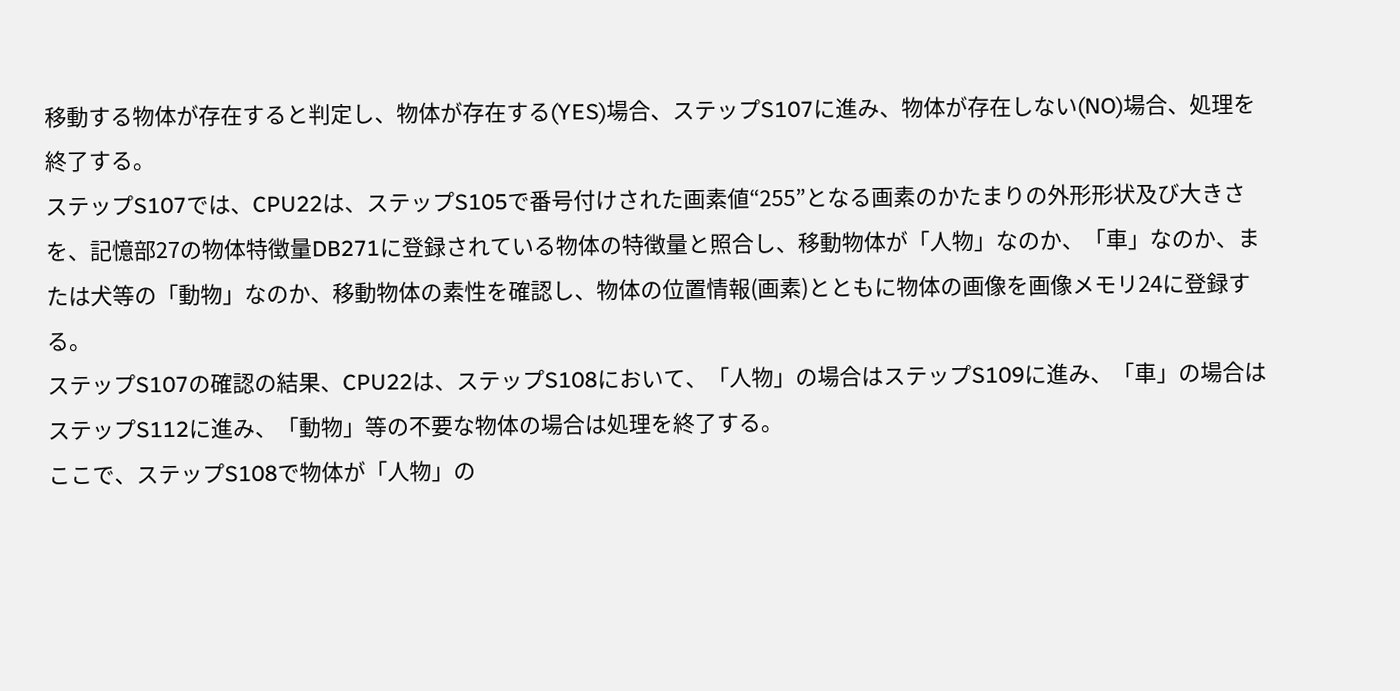移動する物体が存在すると判定し、物体が存在する(YES)場合、ステップS107に進み、物体が存在しない(NO)場合、処理を終了する。
ステップS107では、CPU22は、ステップS105で番号付けされた画素値“255”となる画素のかたまりの外形形状及び大きさを、記憶部27の物体特徴量DB271に登録されている物体の特徴量と照合し、移動物体が「人物」なのか、「車」なのか、または犬等の「動物」なのか、移動物体の素性を確認し、物体の位置情報(画素)とともに物体の画像を画像メモリ24に登録する。
ステップS107の確認の結果、CPU22は、ステップS108において、「人物」の場合はステップS109に進み、「車」の場合はステップS112に進み、「動物」等の不要な物体の場合は処理を終了する。
ここで、ステップS108で物体が「人物」の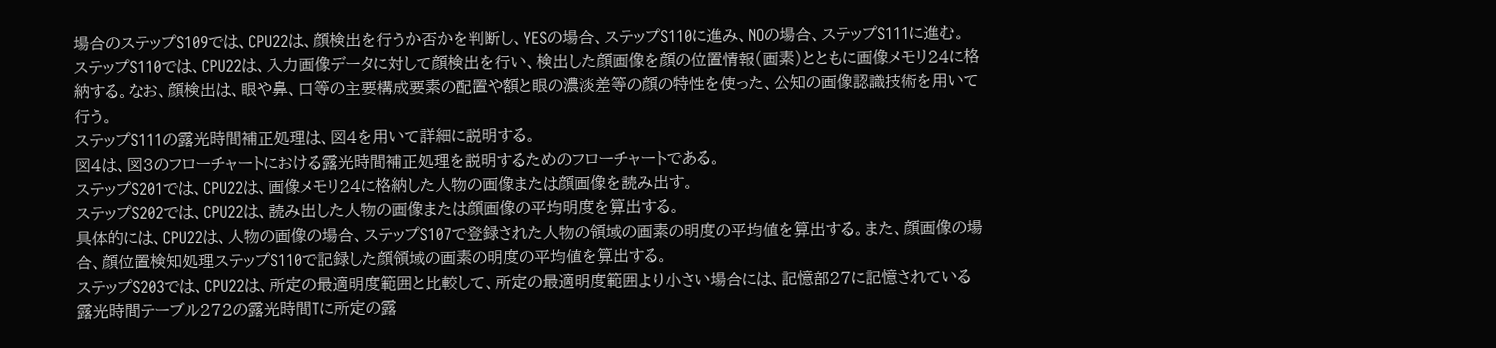場合のステップS109では、CPU22は、顔検出を行うか否かを判断し、YESの場合、ステップS110に進み、NOの場合、ステップS111に進む。
ステップS110では、CPU22は、入力画像データに対して顔検出を行い、検出した顔画像を顔の位置情報(画素)とともに画像メモリ24に格納する。なお、顔検出は、眼や鼻、口等の主要構成要素の配置や額と眼の濃淡差等の顔の特性を使った、公知の画像認識技術を用いて行う。
ステップS111の露光時間補正処理は、図4を用いて詳細に説明する。
図4は、図3のフローチャートにおける露光時間補正処理を説明するためのフローチャートである。
ステップS201では、CPU22は、画像メモリ24に格納した人物の画像または顔画像を読み出す。
ステップS202では、CPU22は、読み出した人物の画像または顔画像の平均明度を算出する。
具体的には、CPU22は、人物の画像の場合、ステップS107で登録された人物の領域の画素の明度の平均値を算出する。また、顔画像の場合、顔位置検知処理ステップS110で記録した顔領域の画素の明度の平均値を算出する。
ステップS203では、CPU22は、所定の最適明度範囲と比較して、所定の最適明度範囲より小さい場合には、記憶部27に記憶されている露光時間テーブル272の露光時間Tに所定の露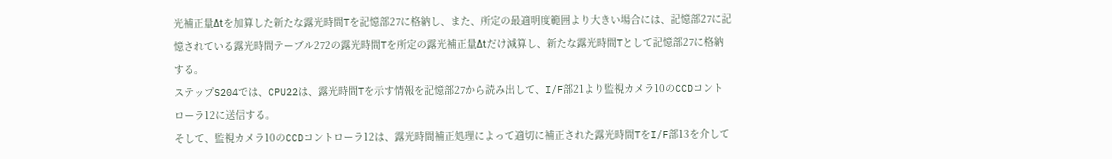光補正量Δtを加算した新たな露光時間Tを記憶部27に格納し、また、所定の最適明度範囲より大きい場合には、記憶部27に記憶されている露光時間テーブル272の露光時間Tを所定の露光補正量Δtだけ減算し、新たな露光時間Tとして記憶部27に格納する。
ステップS204では、CPU22は、露光時間Tを示す情報を記憶部27から読み出して、I/F部21より監視カメラ10のCCDコントローラ12に送信する。
そして、監視カメラ10のCCDコントローラ12は、露光時間補正処理によって適切に補正された露光時間TをI/F部13を介して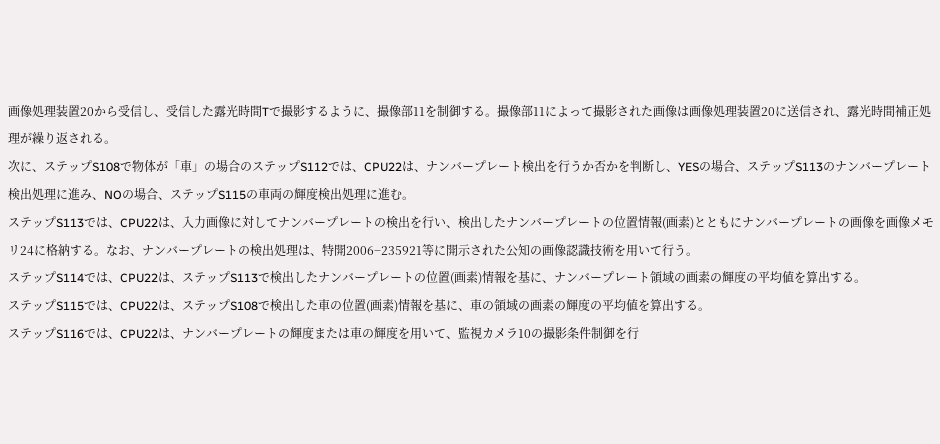画像処理装置20から受信し、受信した露光時間Tで撮影するように、撮像部11を制御する。撮像部11によって撮影された画像は画像処理装置20に送信され、露光時間補正処理が繰り返される。
次に、ステップS108で物体が「車」の場合のステップS112では、CPU22は、ナンバープレート検出を行うか否かを判断し、YESの場合、ステップS113のナンバープレート検出処理に進み、NOの場合、ステップS115の車両の輝度検出処理に進む。
ステップS113では、CPU22は、入力画像に対してナンバープレートの検出を行い、検出したナンバープレートの位置情報(画素)とともにナンバープレートの画像を画像メモリ24に格納する。なお、ナンバープレートの検出処理は、特開2006−235921等に開示された公知の画像認識技術を用いて行う。
ステップS114では、CPU22は、ステップS113で検出したナンバープレートの位置(画素)情報を基に、ナンバープレート領域の画素の輝度の平均値を算出する。
ステップS115では、CPU22は、ステップS108で検出した車の位置(画素)情報を基に、車の領域の画素の輝度の平均値を算出する。
ステップS116では、CPU22は、ナンバープレートの輝度または車の輝度を用いて、監視カメラ10の撮影条件制御を行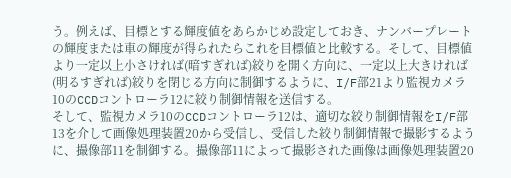う。例えば、目標とする輝度値をあらかじめ設定しておき、ナンバープレートの輝度または車の輝度が得られたらこれを目標値と比較する。そして、目標値より一定以上小さければ(暗すぎれば)絞りを開く方向に、一定以上大きければ(明るすぎれば)絞りを閉じる方向に制御するように、I/F部21より監視カメラ10のCCDコントローラ12に絞り制御情報を送信する。
そして、監視カメラ10のCCDコントローラ12は、適切な絞り制御情報をI/F部13を介して画像処理装置20から受信し、受信した絞り制御情報で撮影するように、撮像部11を制御する。撮像部11によって撮影された画像は画像処理装置20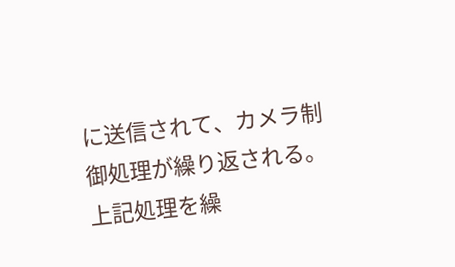に送信されて、カメラ制御処理が繰り返される。
上記処理を繰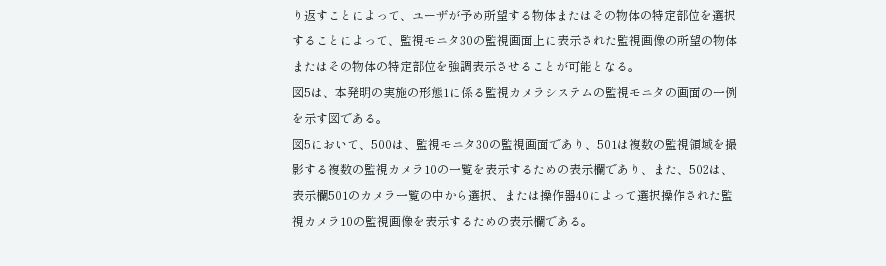り返すことによって、ユーザが予め所望する物体またはその物体の特定部位を選択することによって、監視モニタ30の監視画面上に表示された監視画像の所望の物体またはその物体の特定部位を強調表示させることが可能となる。
図5は、本発明の実施の形態1に係る監視カメラシステムの監視モニタの画面の一例を示す図である。
図5において、500は、監視モニタ30の監視画面であり、501は複数の監視領域を撮影する複数の監視カメラ10の一覧を表示するための表示欄であり、また、502は、表示欄501のカメラ一覧の中から選択、または操作器40によって選択操作された監視カメラ10の監視画像を表示するための表示欄である。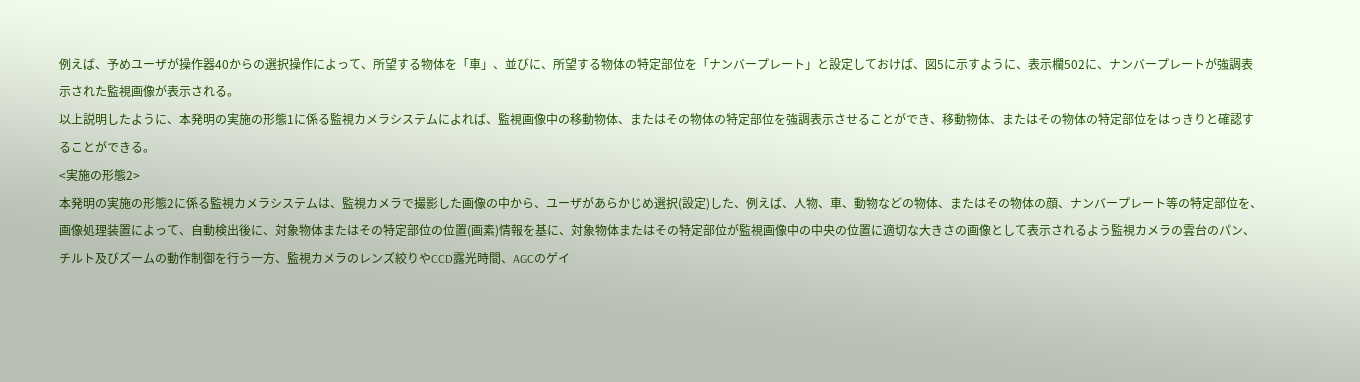例えば、予めユーザが操作器40からの選択操作によって、所望する物体を「車」、並びに、所望する物体の特定部位を「ナンバープレート」と設定しておけば、図5に示すように、表示欄502に、ナンバープレートが強調表示された監視画像が表示される。
以上説明したように、本発明の実施の形態1に係る監視カメラシステムによれば、監視画像中の移動物体、またはその物体の特定部位を強調表示させることができ、移動物体、またはその物体の特定部位をはっきりと確認することができる。
<実施の形態2>
本発明の実施の形態2に係る監視カメラシステムは、監視カメラで撮影した画像の中から、ユーザがあらかじめ選択(設定)した、例えば、人物、車、動物などの物体、またはその物体の顔、ナンバープレート等の特定部位を、画像処理装置によって、自動検出後に、対象物体またはその特定部位の位置(画素)情報を基に、対象物体またはその特定部位が監視画像中の中央の位置に適切な大きさの画像として表示されるよう監視カメラの雲台のパン、チルト及びズームの動作制御を行う一方、監視カメラのレンズ絞りやCCD露光時間、AGCのゲイ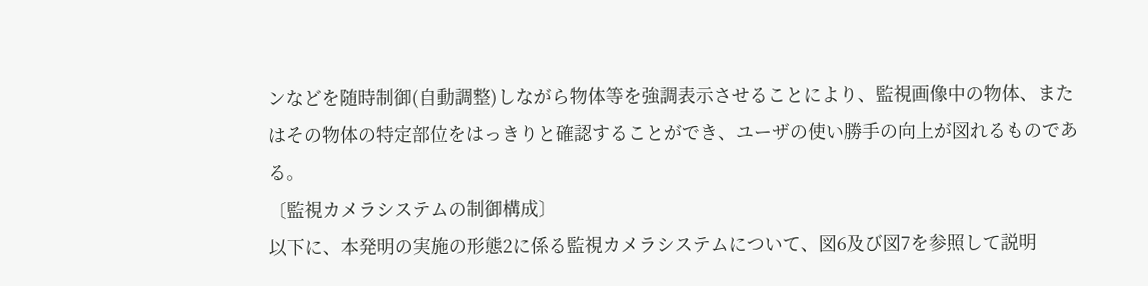ンなどを随時制御(自動調整)しながら物体等を強調表示させることにより、監視画像中の物体、またはその物体の特定部位をはっきりと確認することができ、ユーザの使い勝手の向上が図れるものである。
〔監視カメラシステムの制御構成〕
以下に、本発明の実施の形態2に係る監視カメラシステムについて、図6及び図7を参照して説明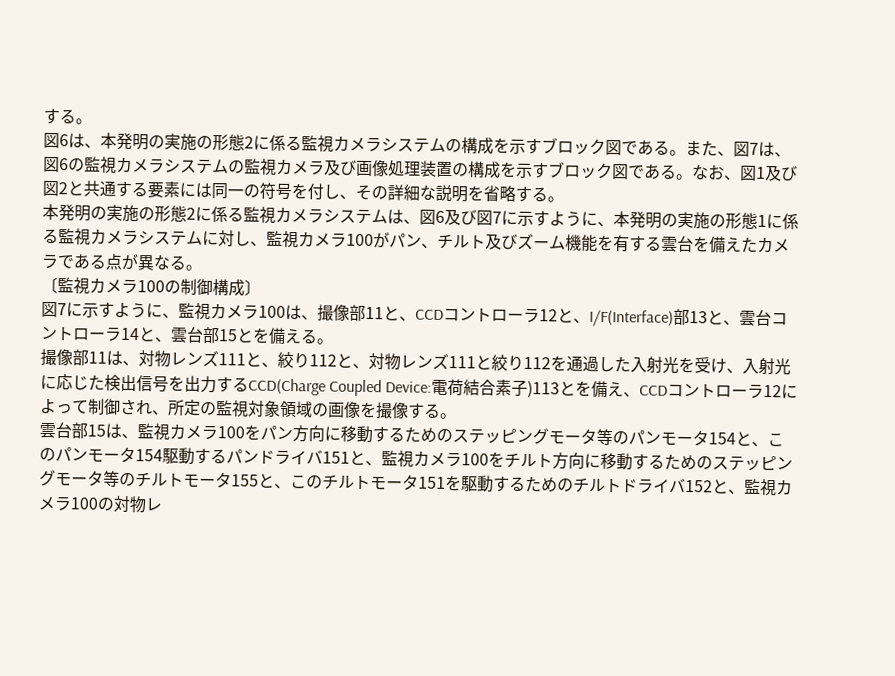する。
図6は、本発明の実施の形態2に係る監視カメラシステムの構成を示すブロック図である。また、図7は、図6の監視カメラシステムの監視カメラ及び画像処理装置の構成を示すブロック図である。なお、図1及び図2と共通する要素には同一の符号を付し、その詳細な説明を省略する。
本発明の実施の形態2に係る監視カメラシステムは、図6及び図7に示すように、本発明の実施の形態1に係る監視カメラシステムに対し、監視カメラ100がパン、チルト及びズーム機能を有する雲台を備えたカメラである点が異なる。
〔監視カメラ100の制御構成〕
図7に示すように、監視カメラ100は、撮像部11と、CCDコントローラ12と、I/F(Interface)部13と、雲台コントローラ14と、雲台部15とを備える。
撮像部11は、対物レンズ111と、絞り112と、対物レンズ111と絞り112を通過した入射光を受け、入射光に応じた検出信号を出力するCCD(Charge Coupled Device:電荷結合素子)113とを備え、CCDコントローラ12によって制御され、所定の監視対象領域の画像を撮像する。
雲台部15は、監視カメラ100をパン方向に移動するためのステッピングモータ等のパンモータ154と、このパンモータ154駆動するパンドライバ151と、監視カメラ100をチルト方向に移動するためのステッピングモータ等のチルトモータ155と、このチルトモータ151を駆動するためのチルトドライバ152と、監視カメラ100の対物レ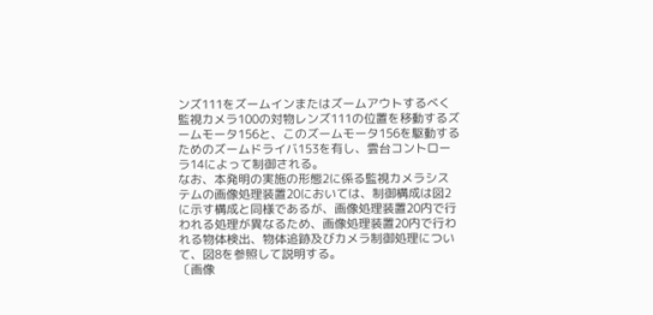ンズ111をズームインまたはズームアウトするべく監視カメラ100の対物レンズ111の位置を移動するズームモータ156と、このズームモータ156を駆動するためのズームドライバ153を有し、雲台コントローラ14によって制御される。
なお、本発明の実施の形態2に係る監視カメラシステムの画像処理装置20においては、制御構成は図2に示す構成と同様であるが、画像処理装置20内で行われる処理が異なるため、画像処理装置20内で行われる物体検出、物体追跡及びカメラ制御処理について、図8を参照して説明する。
〔画像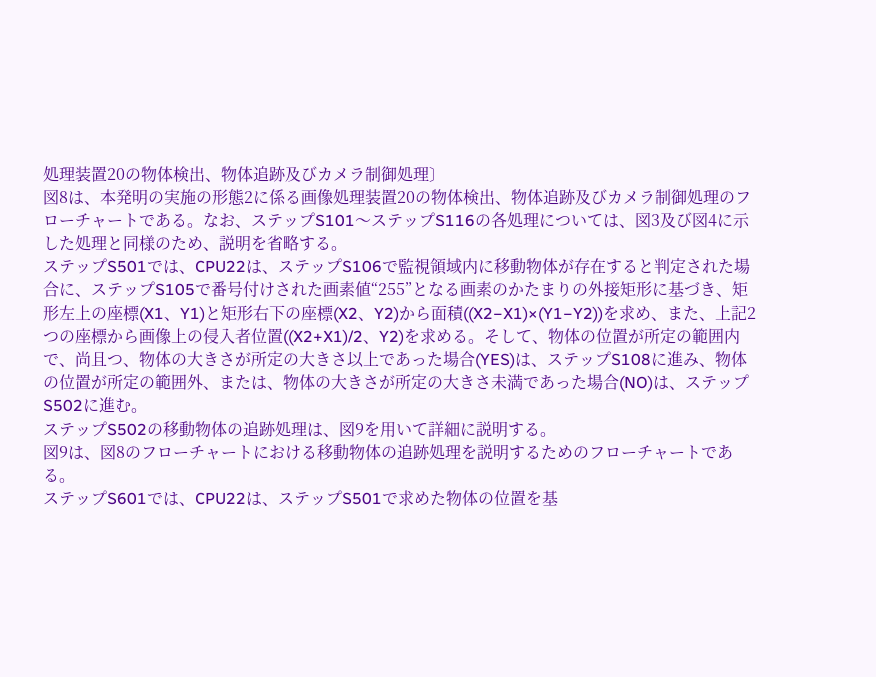処理装置20の物体検出、物体追跡及びカメラ制御処理〕
図8は、本発明の実施の形態2に係る画像処理装置20の物体検出、物体追跡及びカメラ制御処理のフローチャートである。なお、ステップS101〜ステップS116の各処理については、図3及び図4に示した処理と同様のため、説明を省略する。
ステップS501では、CPU22は、ステップS106で監視領域内に移動物体が存在すると判定された場合に、ステップS105で番号付けされた画素値“255”となる画素のかたまりの外接矩形に基づき、矩形左上の座標(X1、Y1)と矩形右下の座標(X2、Y2)から面積((X2−X1)×(Y1−Y2))を求め、また、上記2つの座標から画像上の侵入者位置((X2+X1)/2、Y2)を求める。そして、物体の位置が所定の範囲内で、尚且つ、物体の大きさが所定の大きさ以上であった場合(YES)は、ステップS108に進み、物体の位置が所定の範囲外、または、物体の大きさが所定の大きさ未満であった場合(NO)は、ステップS502に進む。
ステップS502の移動物体の追跡処理は、図9を用いて詳細に説明する。
図9は、図8のフローチャートにおける移動物体の追跡処理を説明するためのフローチャートである。
ステップS601では、CPU22は、ステップS501で求めた物体の位置を基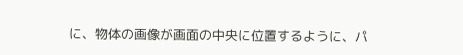に、物体の画像が画面の中央に位置するように、パ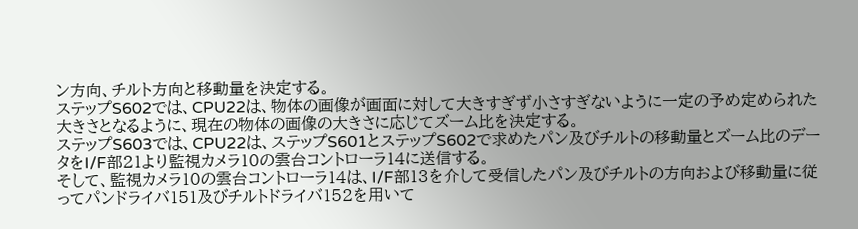ン方向、チルト方向と移動量を決定する。
ステップS602では、CPU22は、物体の画像が画面に対して大きすぎず小さすぎないように一定の予め定められた大きさとなるように、現在の物体の画像の大きさに応じてズーム比を決定する。
ステップS603では、CPU22は、ステップS601とステップS602で求めたパン及びチルトの移動量とズーム比のデータをI/F部21より監視カメラ10の雲台コントローラ14に送信する。
そして、監視カメラ10の雲台コントローラ14は、I/F部13を介して受信したパン及びチルトの方向および移動量に従ってパンドライバ151及びチルトドライバ152を用いて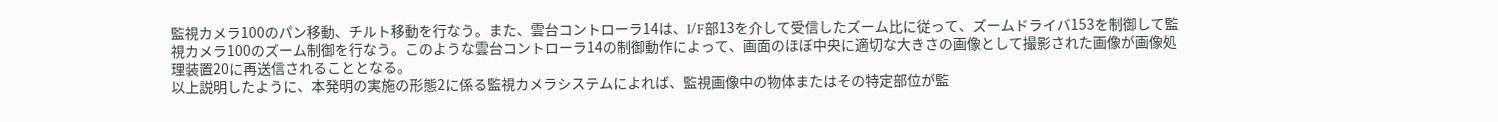監視カメラ100のパン移動、チルト移動を行なう。また、雲台コントローラ14は、I/F部13を介して受信したズーム比に従って、ズームドライバ153を制御して監視カメラ100のズーム制御を行なう。このような雲台コントローラ14の制御動作によって、画面のほぼ中央に適切な大きさの画像として撮影された画像が画像処理装置20に再送信されることとなる。
以上説明したように、本発明の実施の形態2に係る監視カメラシステムによれば、監視画像中の物体またはその特定部位が監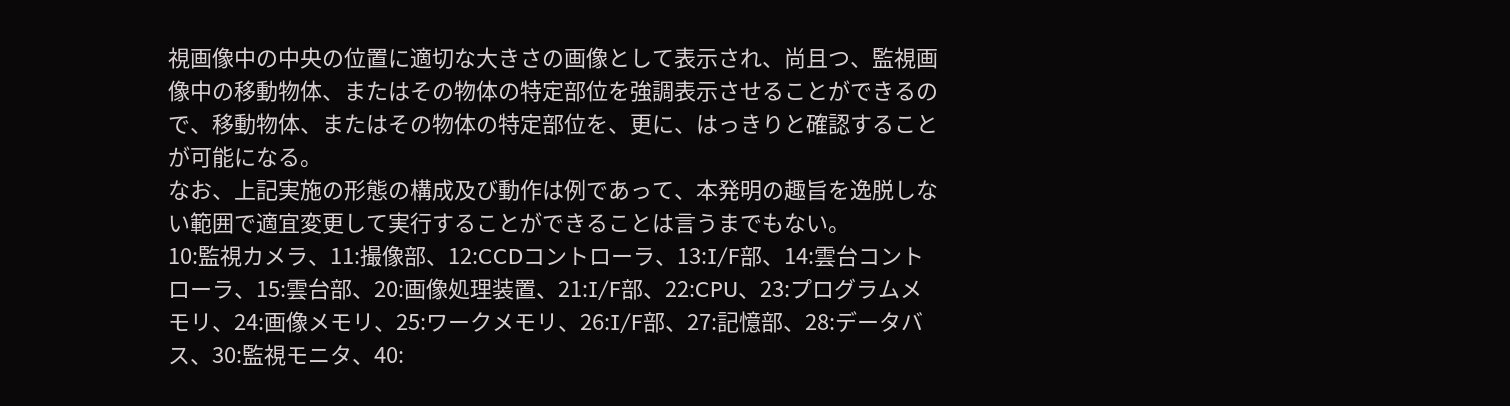視画像中の中央の位置に適切な大きさの画像として表示され、尚且つ、監視画像中の移動物体、またはその物体の特定部位を強調表示させることができるので、移動物体、またはその物体の特定部位を、更に、はっきりと確認することが可能になる。
なお、上記実施の形態の構成及び動作は例であって、本発明の趣旨を逸脱しない範囲で適宜変更して実行することができることは言うまでもない。
10:監視カメラ、11:撮像部、12:CCDコントローラ、13:I/F部、14:雲台コントローラ、15:雲台部、20:画像処理装置、21:I/F部、22:CPU、23:プログラムメモリ、24:画像メモリ、25:ワークメモリ、26:I/F部、27:記憶部、28:データバス、30:監視モニタ、40: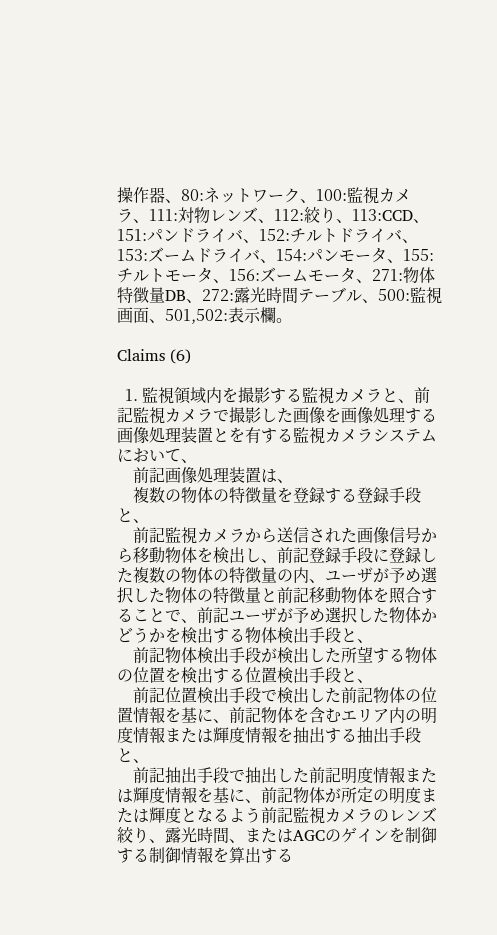操作器、80:ネットワーク、100:監視カメラ、111:対物レンズ、112:絞り、113:CCD、151:パンドライバ、152:チルトドライバ、153:ズームドライバ、154:パンモータ、155:チルトモータ、156:ズームモータ、271:物体特徴量DB、272:露光時間テーブル、500:監視画面、501,502:表示欄。

Claims (6)

  1. 監視領域内を撮影する監視カメラと、前記監視カメラで撮影した画像を画像処理する画像処理装置とを有する監視カメラシステムにおいて、
    前記画像処理装置は、
    複数の物体の特徴量を登録する登録手段と、
    前記監視カメラから送信された画像信号から移動物体を検出し、前記登録手段に登録した複数の物体の特徴量の内、ユーザが予め選択した物体の特徴量と前記移動物体を照合することで、前記ユーザが予め選択した物体かどうかを検出する物体検出手段と、
    前記物体検出手段が検出した所望する物体の位置を検出する位置検出手段と、
    前記位置検出手段で検出した前記物体の位置情報を基に、前記物体を含むエリア内の明度情報または輝度情報を抽出する抽出手段と、
    前記抽出手段で抽出した前記明度情報または輝度情報を基に、前記物体が所定の明度または輝度となるよう前記監視カメラのレンズ絞り、露光時間、またはAGCのゲインを制御する制御情報を算出する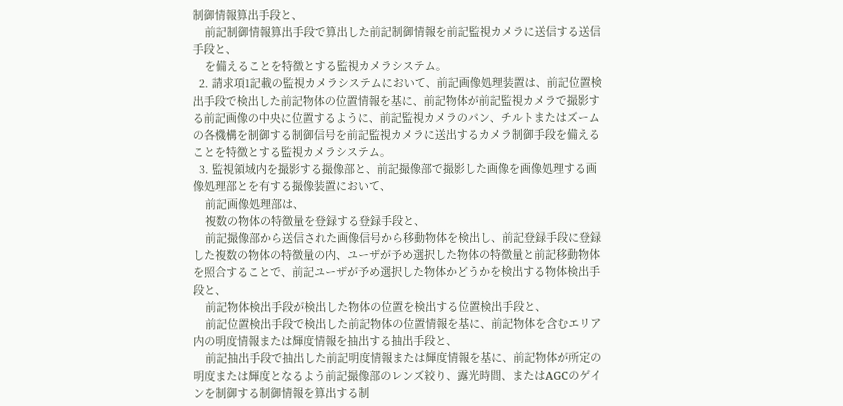制御情報算出手段と、
    前記制御情報算出手段で算出した前記制御情報を前記監視カメラに送信する送信手段と、
    を備えることを特徴とする監視カメラシステム。
  2. 請求項1記載の監視カメラシステムにおいて、前記画像処理装置は、前記位置検出手段で検出した前記物体の位置情報を基に、前記物体が前記監視カメラで撮影する前記画像の中央に位置するように、前記監視カメラのパン、チルトまたはズームの各機構を制御する制御信号を前記監視カメラに送出するカメラ制御手段を備えることを特徴とする監視カメラシステム。
  3. 監視領域内を撮影する撮像部と、前記撮像部で撮影した画像を画像処理する画像処理部とを有する撮像装置において、
    前記画像処理部は、
    複数の物体の特徴量を登録する登録手段と、
    前記撮像部から送信された画像信号から移動物体を検出し、前記登録手段に登録した複数の物体の特徴量の内、ユーザが予め選択した物体の特徴量と前記移動物体を照合することで、前記ユーザが予め選択した物体かどうかを検出する物体検出手段と、
    前記物体検出手段が検出した物体の位置を検出する位置検出手段と、
    前記位置検出手段で検出した前記物体の位置情報を基に、前記物体を含むエリア内の明度情報または輝度情報を抽出する抽出手段と、
    前記抽出手段で抽出した前記明度情報または輝度情報を基に、前記物体が所定の明度または輝度となるよう前記撮像部のレンズ絞り、露光時間、またはAGCのゲインを制御する制御情報を算出する制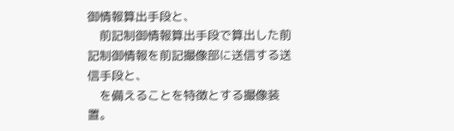御情報算出手段と、
    前記制御情報算出手段で算出した前記制御情報を前記撮像部に送信する送信手段と、
    を備えることを特徴とする撮像装置。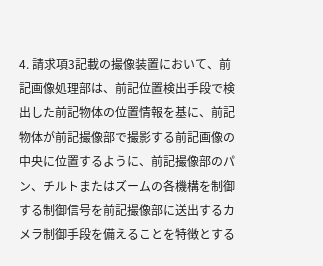4. 請求項3記載の撮像装置において、前記画像処理部は、前記位置検出手段で検出した前記物体の位置情報を基に、前記物体が前記撮像部で撮影する前記画像の中央に位置するように、前記撮像部のパン、チルトまたはズームの各機構を制御する制御信号を前記撮像部に送出するカメラ制御手段を備えることを特徴とする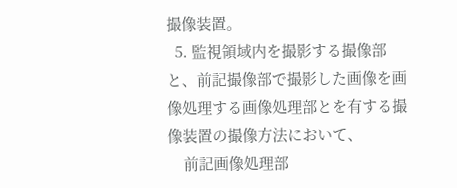撮像装置。
  5. 監視領域内を撮影する撮像部と、前記撮像部で撮影した画像を画像処理する画像処理部とを有する撮像装置の撮像方法において、
    前記画像処理部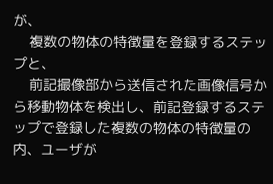が、
    複数の物体の特徴量を登録するステップと、
    前記撮像部から送信された画像信号から移動物体を検出し、前記登録するステップで登録した複数の物体の特徴量の内、ユーザが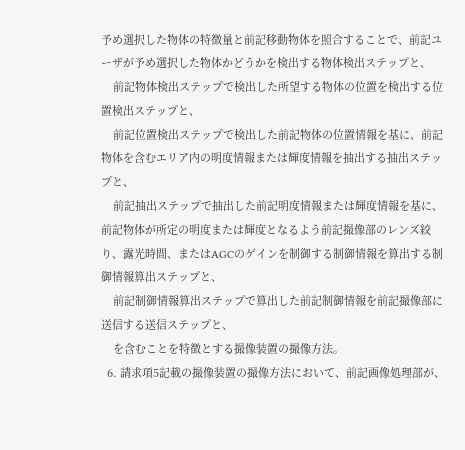予め選択した物体の特徴量と前記移動物体を照合することで、前記ユーザが予め選択した物体かどうかを検出する物体検出ステップと、
    前記物体検出ステップで検出した所望する物体の位置を検出する位置検出ステップと、
    前記位置検出ステップで検出した前記物体の位置情報を基に、前記物体を含むエリア内の明度情報または輝度情報を抽出する抽出ステップと、
    前記抽出ステップで抽出した前記明度情報または輝度情報を基に、前記物体が所定の明度または輝度となるよう前記撮像部のレンズ絞り、露光時間、またはAGCのゲインを制御する制御情報を算出する制御情報算出ステップと、
    前記制御情報算出ステップで算出した前記制御情報を前記撮像部に送信する送信ステップと、
    を含むことを特徴とする撮像装置の撮像方法。
  6. 請求項5記載の撮像装置の撮像方法において、前記画像処理部が、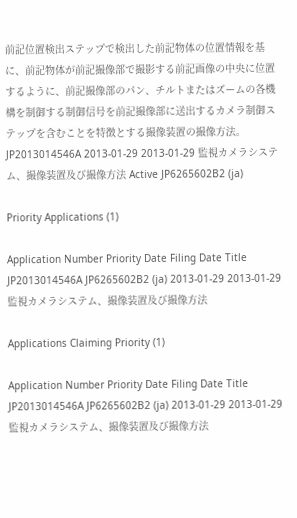前記位置検出ステップで検出した前記物体の位置情報を基に、前記物体が前記撮像部で撮影する前記画像の中央に位置するように、前記撮像部のパン、チルトまたはズームの各機構を制御する制御信号を前記撮像部に送出するカメラ制御ステップを含むことを特徴とする撮像装置の撮像方法。
JP2013014546A 2013-01-29 2013-01-29 監視カメラシステム、撮像装置及び撮像方法 Active JP6265602B2 (ja)

Priority Applications (1)

Application Number Priority Date Filing Date Title
JP2013014546A JP6265602B2 (ja) 2013-01-29 2013-01-29 監視カメラシステム、撮像装置及び撮像方法

Applications Claiming Priority (1)

Application Number Priority Date Filing Date Title
JP2013014546A JP6265602B2 (ja) 2013-01-29 2013-01-29 監視カメラシステム、撮像装置及び撮像方法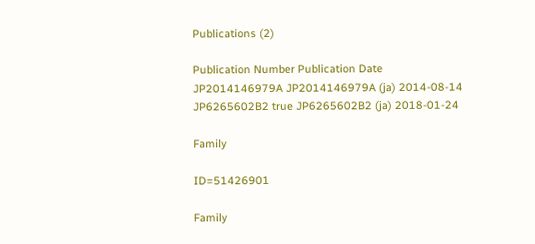Publications (2)

Publication Number Publication Date
JP2014146979A JP2014146979A (ja) 2014-08-14
JP6265602B2 true JP6265602B2 (ja) 2018-01-24

Family

ID=51426901

Family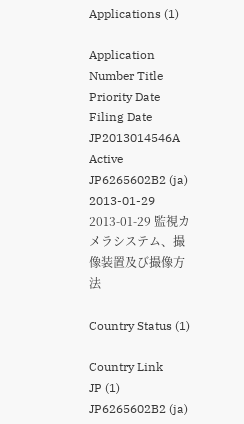Applications (1)

Application Number Title Priority Date Filing Date
JP2013014546A Active JP6265602B2 (ja) 2013-01-29 2013-01-29 監視カメラシステム、撮像装置及び撮像方法

Country Status (1)

Country Link
JP (1) JP6265602B2 (ja)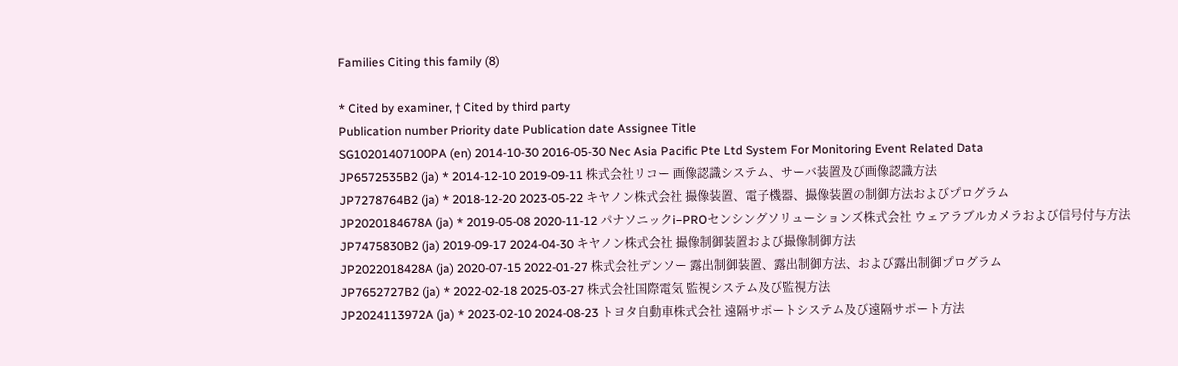Families Citing this family (8)

* Cited by examiner, † Cited by third party
Publication number Priority date Publication date Assignee Title
SG10201407100PA (en) 2014-10-30 2016-05-30 Nec Asia Pacific Pte Ltd System For Monitoring Event Related Data
JP6572535B2 (ja) * 2014-12-10 2019-09-11 株式会社リコー 画像認識システム、サーバ装置及び画像認識方法
JP7278764B2 (ja) * 2018-12-20 2023-05-22 キヤノン株式会社 撮像装置、電子機器、撮像装置の制御方法およびプログラム
JP2020184678A (ja) * 2019-05-08 2020-11-12 パナソニックi−PROセンシングソリューションズ株式会社 ウェアラブルカメラおよび信号付与方法
JP7475830B2 (ja) 2019-09-17 2024-04-30 キヤノン株式会社 撮像制御装置および撮像制御方法
JP2022018428A (ja) 2020-07-15 2022-01-27 株式会社デンソー 露出制御装置、露出制御方法、および露出制御プログラム
JP7652727B2 (ja) * 2022-02-18 2025-03-27 株式会社国際電気 監視システム及び監視方法
JP2024113972A (ja) * 2023-02-10 2024-08-23 トヨタ自動車株式会社 遠隔サポートシステム及び遠隔サポート方法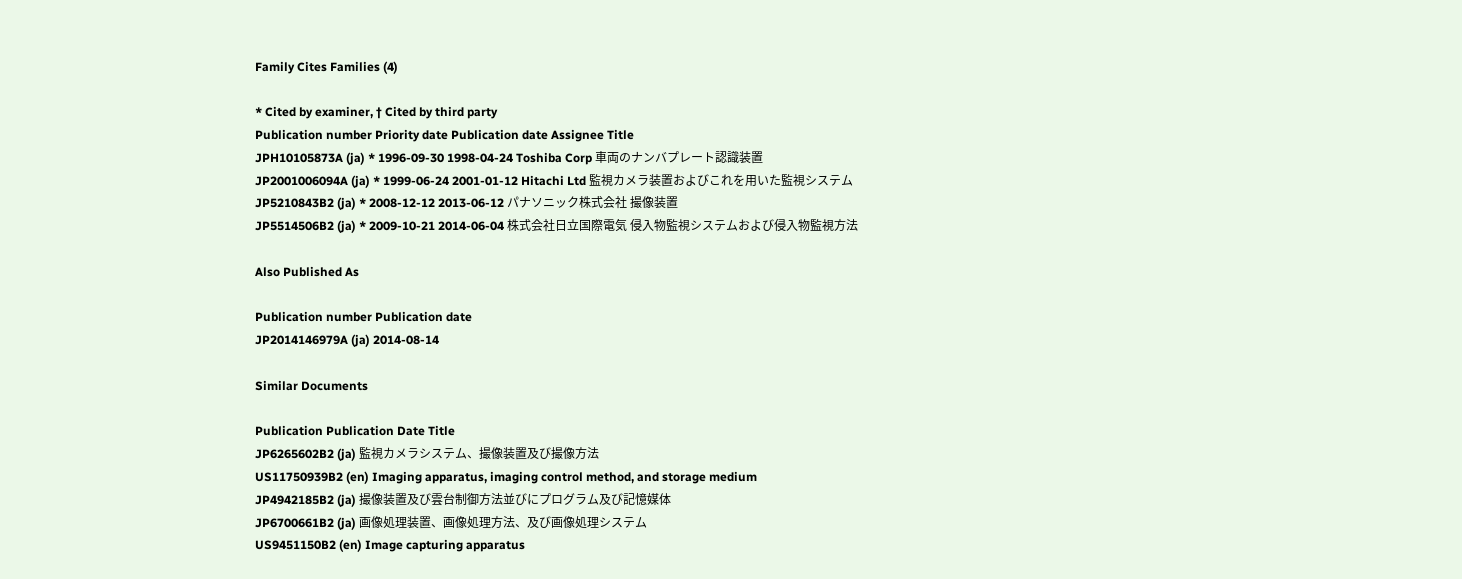Family Cites Families (4)

* Cited by examiner, † Cited by third party
Publication number Priority date Publication date Assignee Title
JPH10105873A (ja) * 1996-09-30 1998-04-24 Toshiba Corp 車両のナンバプレート認識装置
JP2001006094A (ja) * 1999-06-24 2001-01-12 Hitachi Ltd 監視カメラ装置およびこれを用いた監視システム
JP5210843B2 (ja) * 2008-12-12 2013-06-12 パナソニック株式会社 撮像装置
JP5514506B2 (ja) * 2009-10-21 2014-06-04 株式会社日立国際電気 侵入物監視システムおよび侵入物監視方法

Also Published As

Publication number Publication date
JP2014146979A (ja) 2014-08-14

Similar Documents

Publication Publication Date Title
JP6265602B2 (ja) 監視カメラシステム、撮像装置及び撮像方法
US11750939B2 (en) Imaging apparatus, imaging control method, and storage medium
JP4942185B2 (ja) 撮像装置及び雲台制御方法並びにプログラム及び記憶媒体
JP6700661B2 (ja) 画像処理装置、画像処理方法、及び画像処理システム
US9451150B2 (en) Image capturing apparatus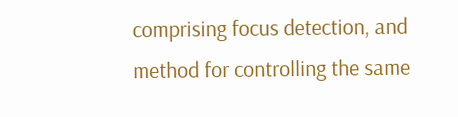comprising focus detection, and method for controlling the same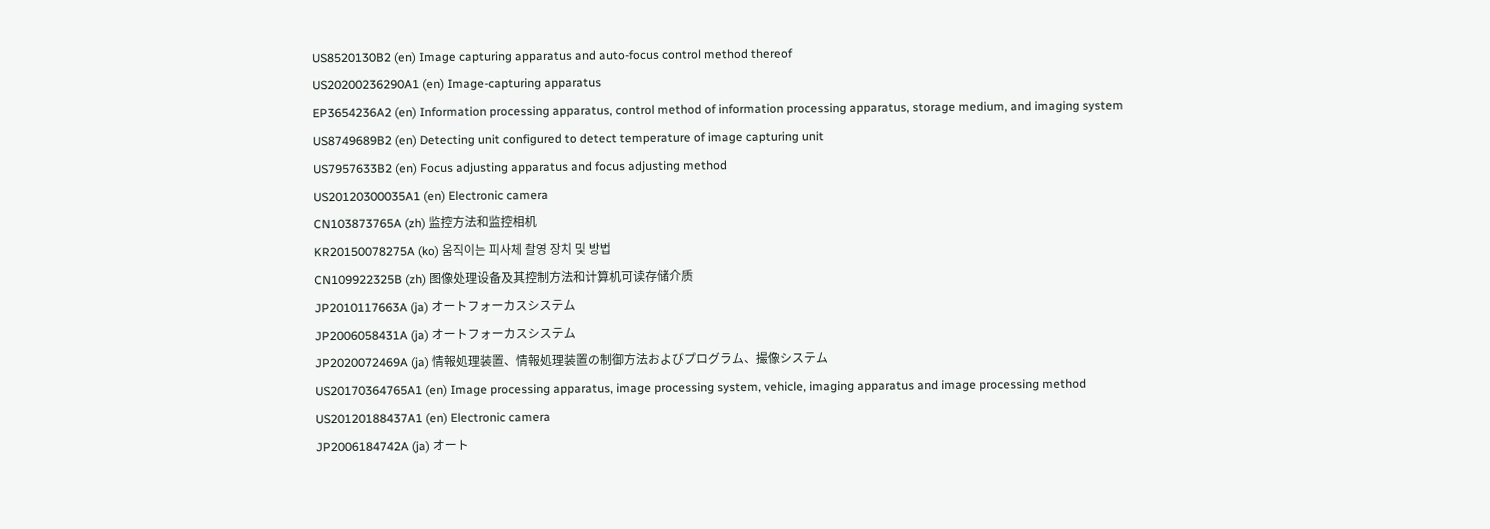US8520130B2 (en) Image capturing apparatus and auto-focus control method thereof
US20200236290A1 (en) Image-capturing apparatus
EP3654236A2 (en) Information processing apparatus, control method of information processing apparatus, storage medium, and imaging system
US8749689B2 (en) Detecting unit configured to detect temperature of image capturing unit
US7957633B2 (en) Focus adjusting apparatus and focus adjusting method
US20120300035A1 (en) Electronic camera
CN103873765A (zh) 监控方法和监控相机
KR20150078275A (ko) 움직이는 피사체 촬영 장치 및 방법
CN109922325B (zh) 图像处理设备及其控制方法和计算机可读存储介质
JP2010117663A (ja) オートフォーカスシステム
JP2006058431A (ja) オートフォーカスシステム
JP2020072469A (ja) 情報処理装置、情報処理装置の制御方法およびプログラム、撮像システム
US20170364765A1 (en) Image processing apparatus, image processing system, vehicle, imaging apparatus and image processing method
US20120188437A1 (en) Electronic camera
JP2006184742A (ja) オート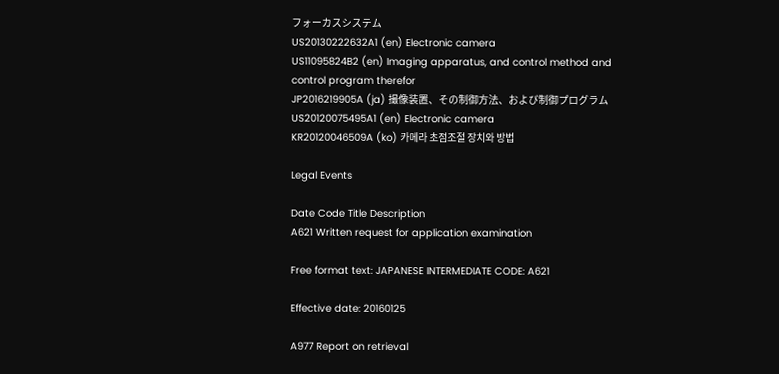フォーカスシステム
US20130222632A1 (en) Electronic camera
US11095824B2 (en) Imaging apparatus, and control method and control program therefor
JP2016219905A (ja) 撮像装置、その制御方法、および制御プログラム
US20120075495A1 (en) Electronic camera
KR20120046509A (ko) 카메라 초점조절 장치와 방법

Legal Events

Date Code Title Description
A621 Written request for application examination

Free format text: JAPANESE INTERMEDIATE CODE: A621

Effective date: 20160125

A977 Report on retrieval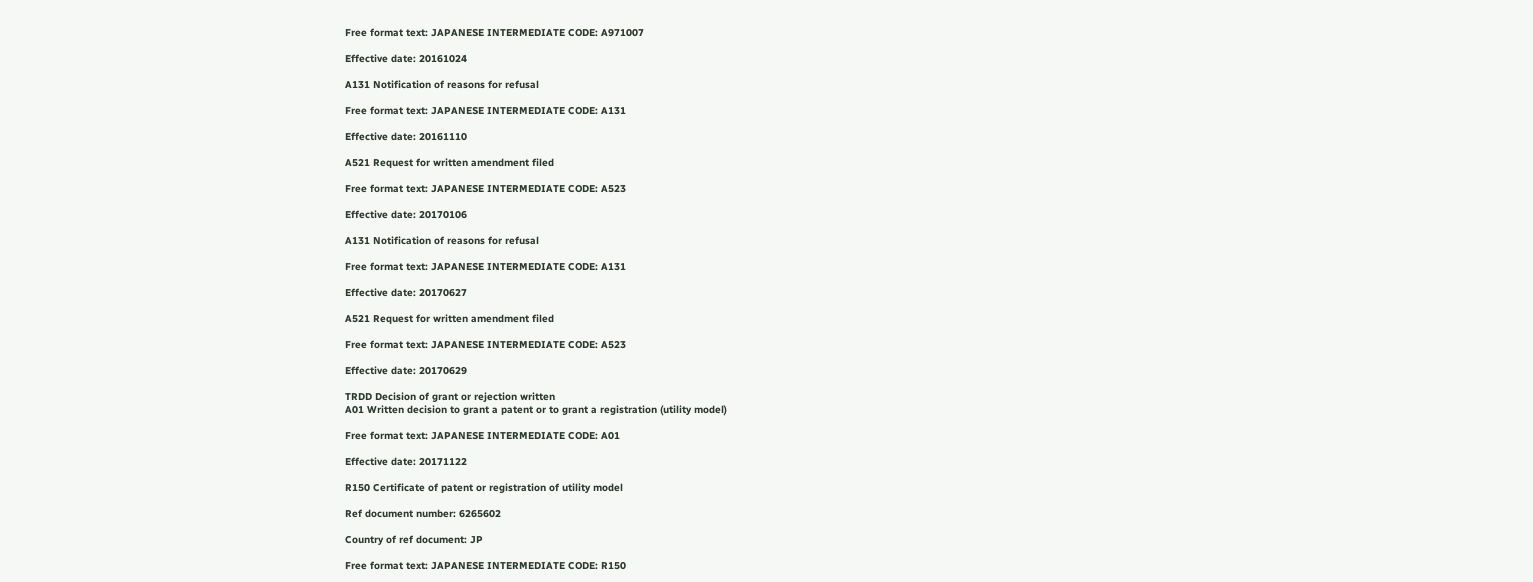Free format text: JAPANESE INTERMEDIATE CODE: A971007

Effective date: 20161024

A131 Notification of reasons for refusal

Free format text: JAPANESE INTERMEDIATE CODE: A131

Effective date: 20161110

A521 Request for written amendment filed

Free format text: JAPANESE INTERMEDIATE CODE: A523

Effective date: 20170106

A131 Notification of reasons for refusal

Free format text: JAPANESE INTERMEDIATE CODE: A131

Effective date: 20170627

A521 Request for written amendment filed

Free format text: JAPANESE INTERMEDIATE CODE: A523

Effective date: 20170629

TRDD Decision of grant or rejection written
A01 Written decision to grant a patent or to grant a registration (utility model)

Free format text: JAPANESE INTERMEDIATE CODE: A01

Effective date: 20171122

R150 Certificate of patent or registration of utility model

Ref document number: 6265602

Country of ref document: JP

Free format text: JAPANESE INTERMEDIATE CODE: R150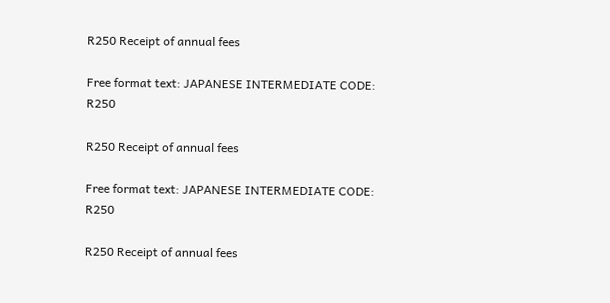R250 Receipt of annual fees

Free format text: JAPANESE INTERMEDIATE CODE: R250

R250 Receipt of annual fees

Free format text: JAPANESE INTERMEDIATE CODE: R250

R250 Receipt of annual fees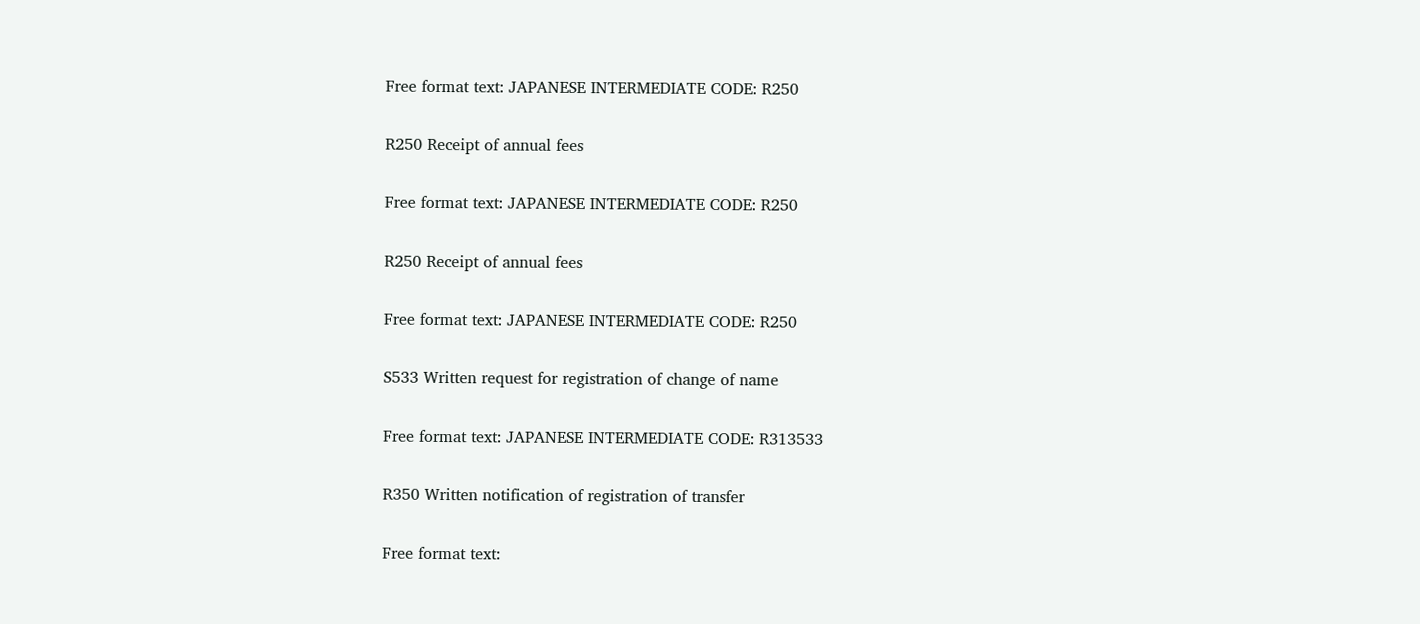Free format text: JAPANESE INTERMEDIATE CODE: R250

R250 Receipt of annual fees

Free format text: JAPANESE INTERMEDIATE CODE: R250

R250 Receipt of annual fees

Free format text: JAPANESE INTERMEDIATE CODE: R250

S533 Written request for registration of change of name

Free format text: JAPANESE INTERMEDIATE CODE: R313533

R350 Written notification of registration of transfer

Free format text: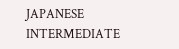JAPANESE INTERMEDIATE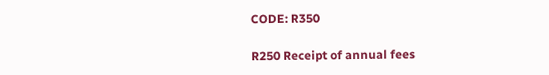CODE: R350

R250 Receipt of annual fees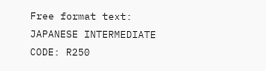Free format text: JAPANESE INTERMEDIATE CODE: R250